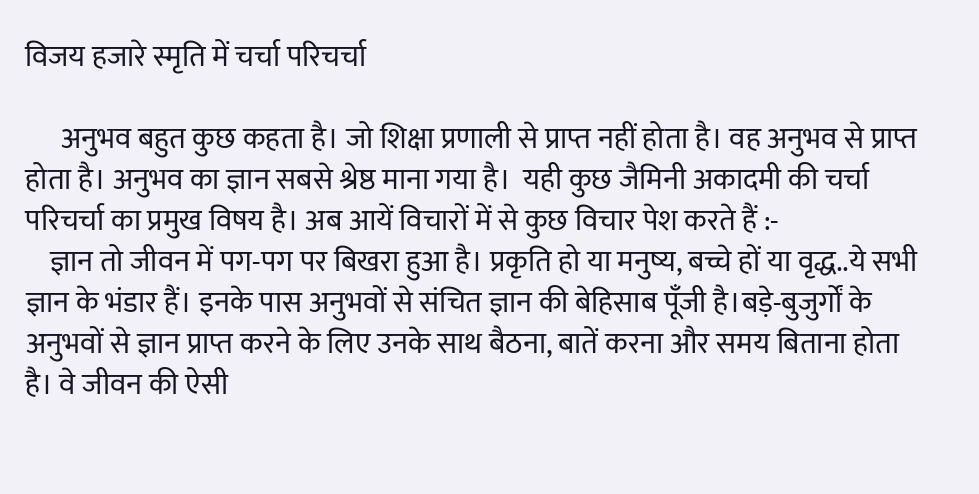विजय हजारे स्मृति में चर्चा परिचर्चा

      अनुभव बहुत कुछ कहता है। जो शिक्षा प्रणाली से प्राप्त नहीं होता है। वह अनुभव से प्राप्त होता है। अनुभव का ज्ञान सबसे श्रेष्ठ माना गया है।  यही कुछ जैमिनी अकादमी की चर्चा परिचर्चा का प्रमुख विषय है। अब आयें विचारों में से कुछ विचार पेश करते हैं :-
    ज्ञान तो जीवन में पग-पग पर बिखरा हुआ है। प्रकृति हो या मनुष्य, बच्चे हों या वृद्ध..ये सभी ज्ञान के भंडार हैं। इनके पास अनुभवों से संचित ज्ञान की बेहिसाब पूँजी है।बड़े-बुजुर्गों के अनुभवों से ज्ञान प्राप्त करने के लिए उनके साथ बैठना, बातें करना और समय बिताना होता है। वे जीवन की ऐसी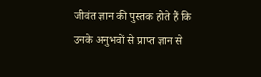जीवंत ज्ञान की पुस्तक होते हैं कि उनके अनुभवों से प्राप्त ज्ञान से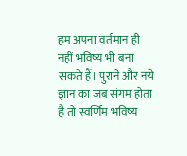हम अपना वर्तमान ही नहीं भविष्य भी बना सकते हैं। पुराने और नये ज्ञान का जब संगम होता है तो स्वर्णिम भविष्य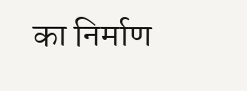का निर्माण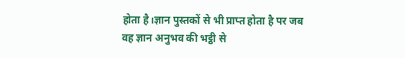होता है।ज्ञान पुस्तकों से भी प्राप्त होता है पर जब वह ज्ञान अनुभव की भट्ठी से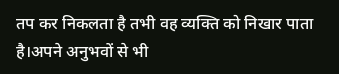तप कर निकलता है तभी वह व्यक्ति को निखार पाता है।अपने अनुभवों से भी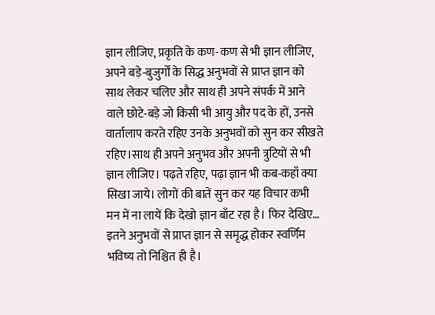ज्ञान लीजिए, प्रकृति के कण-कण से भी ज्ञान लीजिए, अपने बड़े-बुजुर्गों के सिद्ध अनुभवों से प्राप्त ज्ञान को साथ लेकर चलिए और साथ ही अपने संपर्क में आने वाले छोटे-बड़े जो किसी भी आयु और पद के हों, उनसे वार्तालाप करते रहिए उनके अनुभवों को सुन कर सीखते रहिए।साथ ही अपने अनुभव और अपनी त्रुटियों से भी ज्ञान लीजिए। पढ़ते रहिए, पढ़ा ज्ञान भी कब-कहाँ क्या सिखा जाये। लोगों की बातें सुन कर यह विचार कभी मन में ना लायें कि देखो ज्ञान बाँट रहा है। फिर देखिए… इतने अनुभवों से प्राप्त ज्ञान से समृद्ध होकर स्वर्णिम भविष्य तो निश्चित ही है।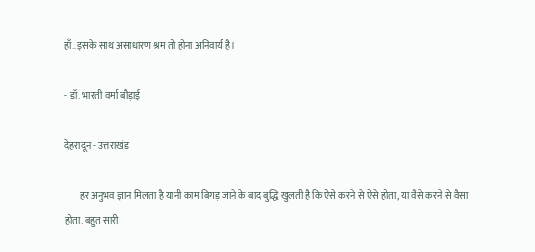हाँ..इसके साथ असाधारण श्रम तो होना अनिवार्य है।

- डॉ. भारती वर्मा बौड़ाई

देहरादून - उत्तराखंड

        हर अनुभव ज्ञान मिलता है यानी काम बिगड़ जाने के बाद बुद्धि खुलती है कि ऐसे करने से ऐसे होता, या वैसे करने से वैसा होता. बहुत सारी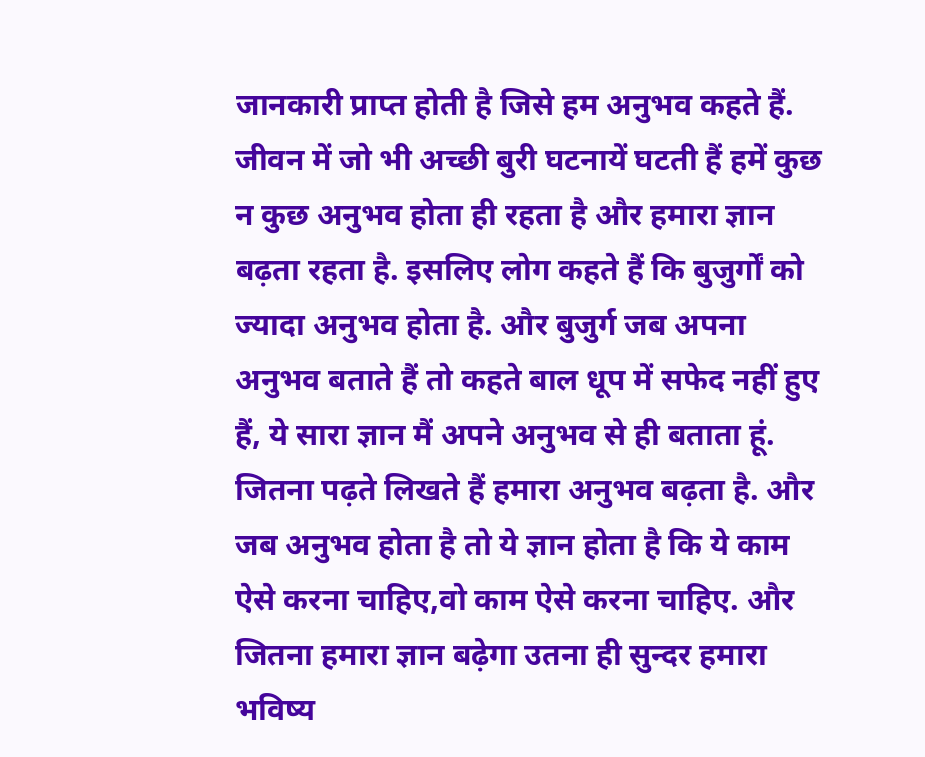जानकारी प्राप्त होती है जिसे हम अनुभव कहते हैं. जीवन में जो भी अच्छी बुरी घटनायें घटती हैं हमें कुछ न कुछ अनुभव होता ही रहता है और हमारा ज्ञान बढ़ता रहता है. इसलिए लोग कहते हैं कि बुजुर्गों को ज्यादा अनुभव होता है. और बुजुर्ग जब अपना अनुभव बताते हैं तो कहते बाल धूप में सफेद नहीं हुए हैं, ये सारा ज्ञान मैं अपने अनुभव से ही बताता हूं. जितना पढ़ते लिखते हैं हमारा अनुभव बढ़ता है. और जब अनुभव होता है तो ये ज्ञान होता है कि ये काम ऐसे करना चाहिए,वो काम ऐसे करना चाहिए. और जितना हमारा ज्ञान बढ़ेगा उतना ही सुन्दर हमारा भविष्य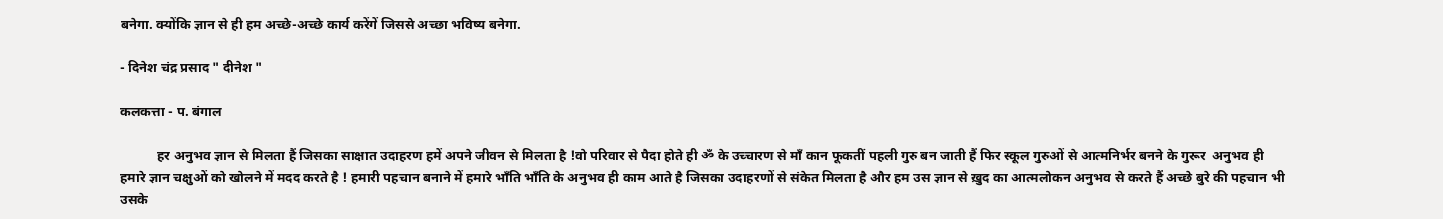बनेगा. क्योंकि ज्ञान से ही हम अच्छे-अच्छे कार्य करेंगें जिससे अच्छा भविष्य बनेगा.

- दिनेश चंद्र प्रसाद " दीनेश "

कलकत्ता - प. बंगाल

           हर अनुभव ज्ञान से मिलता हैं जिसका साक्षात उदाहरण हमें अपने जीवन से मिलता है !वो परिवार से पैदा होते ही ॐ के उच्चारण से माँ कान फूकतीं पहली गुरु बन जाती हैं फिर स्कूल गुरुओं से आत्मनिर्भर बनने के गुरूर  अनुभव ही हमारे ज्ञान चक्षुओं को खोलने में मदद करते है ! हमारी पहचान बनाने में हमारे भाँति भाँति के अनुभव ही काम आते है जिसका उदाहरणों से संकेत मिलता है और हम उस ज्ञान से ख़ुद का आत्मलोकन अनुभव से करते हैं अच्छे बुरे की पहचान भी उसके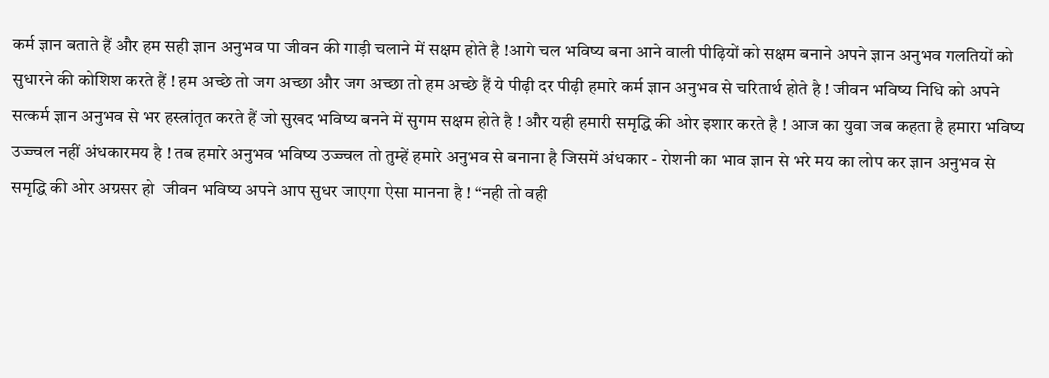कर्म ज्ञान बताते हैं और हम सही ज्ञान अनुभव पा जीवन की गाड़ी चलाने में सक्षम होते है !आगे चल भविष्य बना आने वाली पीढ़ियों को सक्षम बनाने अपने ज्ञान अनुभव गलतियों को सुधारने की कोशिश करते हैं ! हम अच्छे तो जग अच्छा और जग अच्छा तो हम अच्छे हैं ये पीढ़ी दर पीढ़ी हमारे कर्म ज्ञान अनुभव से चरितार्थ होते है ! जीवन भविष्य निधि को अपने सत्कर्म ज्ञान अनुभव से भर हस्त्रांतृत करते हैं जो सुखद भविष्य बनने में सुगम सक्षम होते है ! और यही हमारी समृद्धि की ओर इशार करते है ! आज का युवा जब कहता है हमारा भविष्य उज्ज्वल नहीं अंधकारमय है ! तब हमारे अनुभव भविष्य उज्ज्वल तो तुम्हें हमारे अनुभव से बनाना है जिसमें अंधकार - रोशनी का भाव ज्ञान से भरे मय का लोप कर ज्ञान अनुभव से समृद्धि की ओर अग्रसर हो  जीवन भविष्य अपने आप सुधर जाएगा ऐसा मानना है ! “नही तो वही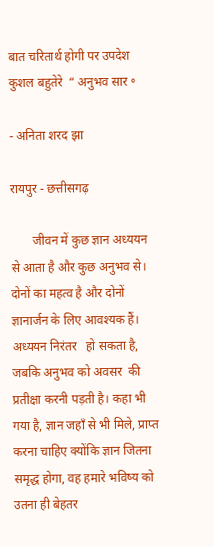बात चरितार्थ होगी पर उपदेश कुशल बहुतेरे  “ अनुभव सार ॰

- अनिता शरद झा

रायपुर - छत्तीसगढ़

       जीवन में कुछ ज्ञान अध्ययन से आता है और कुछ अनुभव से। दोनों का महत्व है और दोनों ज्ञानार्जन के लिए आवश्यक हैं। अध्ययन निरंतर   हो सकता है, जबकि अनुभव को अवसर  की प्रतीक्षा करनी पड़ती है। कहा भी गया है, ज्ञान जहाँ से भी मिले, प्राप्त करना चाहिए क्योंकि ज्ञान जितना समृद्ध होगा, वह हमारे भविष्य को उतना ही बेहतर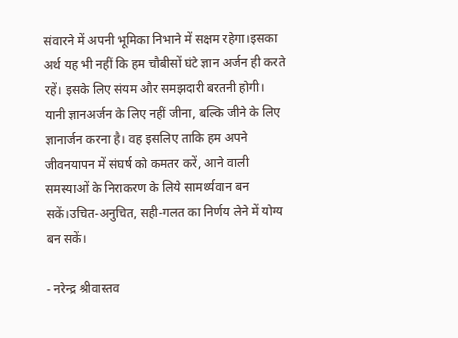संवारने में अपनी भूमिका निभाने में सक्षम रहेगा।इसका अर्थ यह भी नहीं कि हम चौबीसों घंटे ज्ञान अर्जन ही करते रहें। इसके लिए संयम और समझदारी बरतनी होगी। यानी ज्ञानअर्जन के लिए नहीं जीना, बल्कि जीने के लिए ज्ञानार्जन करना है। वह इसलिए ताकि हम अपने जीवनयापन में संघर्ष को कमतर करें, आने वाली समस्याओं के निराकरण के लिये सामर्थ्यवान बन सकें।उचित-अनुचित, सही-गलत का निर्णय लेने में योग्य बन सकें।

- नरेन्द्र श्रीवास्तव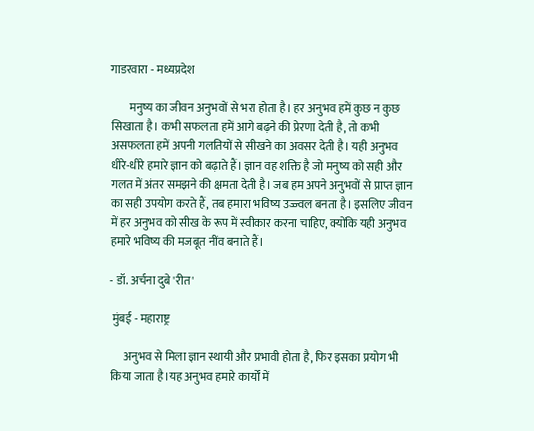गाडरवारा - मध्यप्रदेश

        मनुष्य का जीवन अनुभवों से भरा होता है। हर अनुभव हमें कुछ न कुछ सिखाता है। कभी सफलता हमें आगे बढ़ने की प्रेरणा देती है, तो कभी असफलता हमें अपनी गलतियों से सीखने का अवसर देती है। यही अनुभव धीरे-धीरे हमारे ज्ञान को बढ़ाते हैं। ज्ञान वह शक्ति है जो मनुष्य को सही और गलत में अंतर समझने की क्षमता देती है। जब हम अपने अनुभवों से प्राप्त ज्ञान का सही उपयोग करते हैं, तब हमारा भविष्य उज्ज्वल बनता है। इसलिए जीवन में हर अनुभव को सीख के रूप में स्वीकार करना चाहिए, क्योंकि यही अनुभव हमारे भविष्य की मजबूत नींव बनाते हैं।

- डॉ. अर्चना दुबे 'रीत'

 मुंबई - महाराष्ट्र

      अनुभव से मिला ज्ञान स्थायी और प्रभावी होता है, फिर इसका प्रयोग भी किया जाता है।यह अनुभव हमारे कार्यों में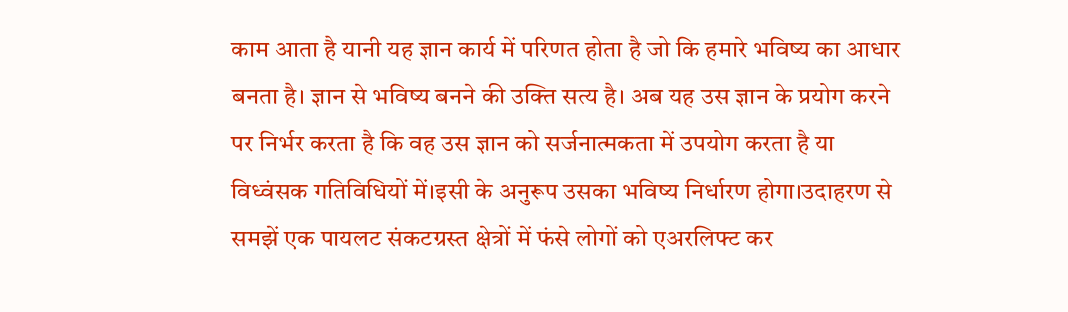काम आता है यानी यह ज्ञान कार्य में परिणत होता है जो कि हमारे भविष्य का आधार बनता है। ज्ञान से भविष्य बनने की उक्ति सत्य है। अब यह उस ज्ञान के प्रयोग करने पर निर्भर करता है कि वह उस ज्ञान को सर्जनात्मकता में उपयोग करता है या विध्वंसक गतिविधियों में।इसी के अनुरूप उसका भविष्य निर्धारण होगा।उदाहरण से समझें एक पायलट संकटग्रस्त क्षेत्रों में फंसे लोगों को एअरलिफ्ट कर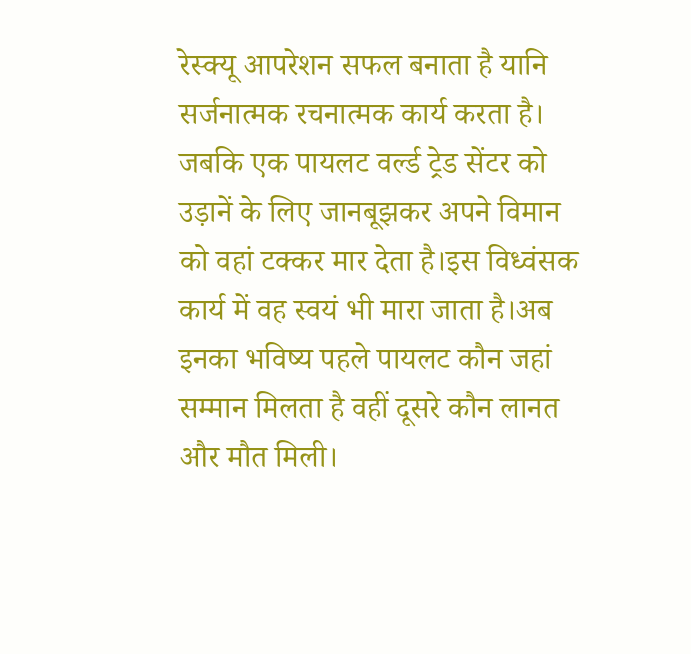रेस्क्यू आपरेशन सफल बनाता है यानि सर्जनात्मक रचनात्मक कार्य करता है। जबकि एक पायलट वर्ल्ड ट्रेड सेंटर को उड़ानें के लिए जानबूझकर अपने विमान को वहां टक्कर मार देता है।इस विध्वंसक कार्य में वह स्वयं भी मारा जाता है।अब इनका भविष्य पहले पायलट कौन जहां सम्मान मिलता है वहीं दूसरे कौन लानत और मौत मिली।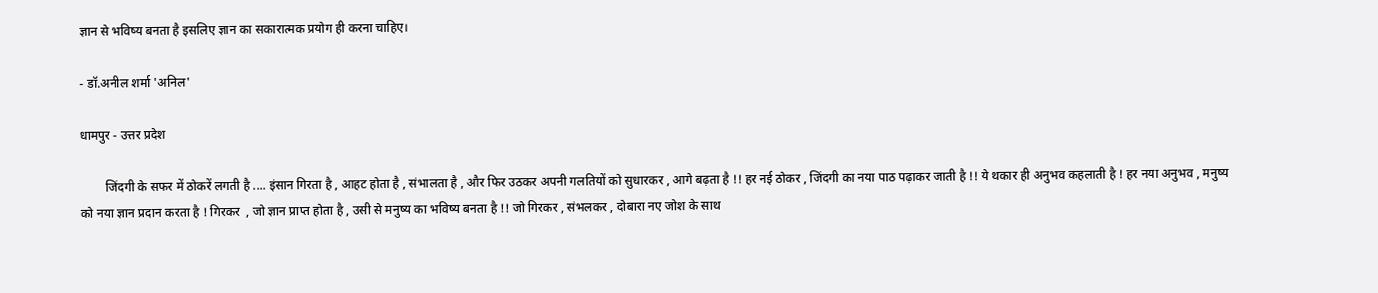ज्ञान से भविष्य बनता है इसलिए ज्ञान का सकारात्मक प्रयोग ही करना चाहिए।

- डॉ.अनील शर्मा 'अनिल'

धामपुर - उत्तर प्रदेश

        जिंदगी के सफर में ठोकरें लगती है .... इंसान गिरता है , आहट होता है , संभालता है , और फिर उठकर अपनी गलतियों को सुधारकर , आगे बढ़ता है !! हर नई ठोकर , जिंदगी का नया पाठ पढ़ाकर जाती है !! ये थकार ही अनुभव कहलाती है ! हर नया अनुभव , मनुष्य को नया ज्ञान प्रदान करता है ! गिरकर  , जो ज्ञान प्राप्त होता है , उसी से मनुष्य का भविष्य बनता है !! जो गिरकर , संभलकर , दोबारा नए जोश के साथ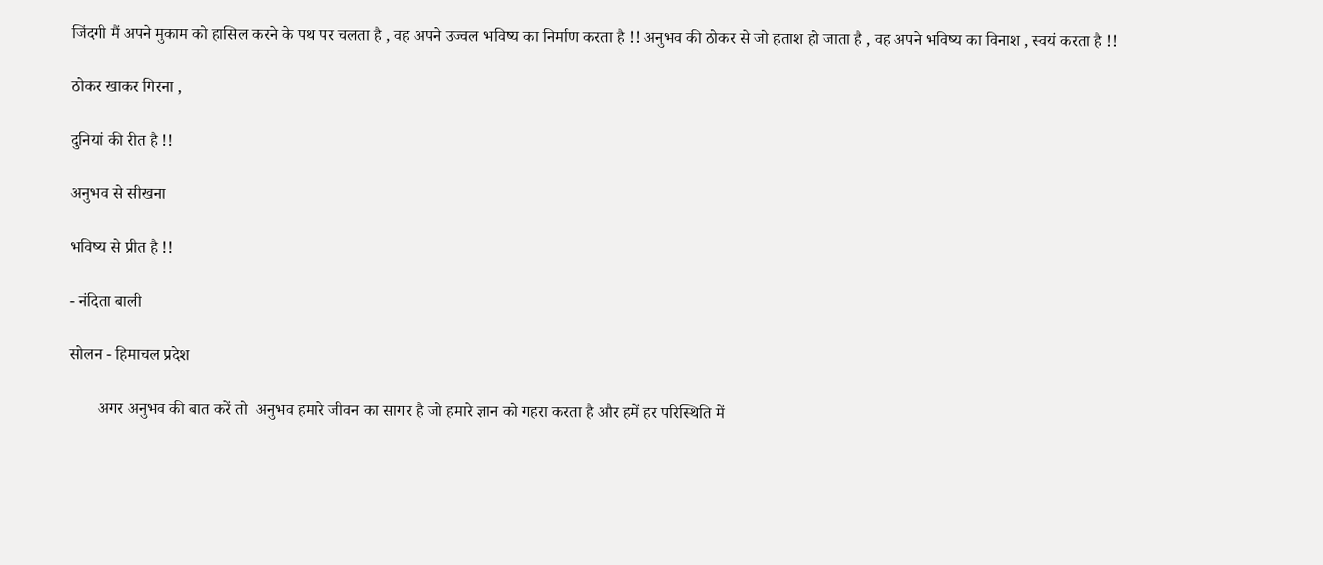जिंदगी मैं अपने मुकाम को हासिल करने के पथ पर चलता है , वह अपने उज्वल भविष्य का निर्माण करता है !! अनुभव की ठोकर से जो हताश हो जाता है , वह अपने भविष्य का विनाश , स्वयं करता है !!

ठोकर खाकर गिरना ,

दुनियां की रीत है !!

अनुभव से सीखना

भविष्य से प्रीत है !!

- नंदिता बाली

सोलन - हिमाचल प्रदेश

       अगर अनुभव की बात करें तो  अनुभव हमारे जीवन का सागर है जो हमारे ज्ञान को गहरा करता है और हमें हर परिस्थिति में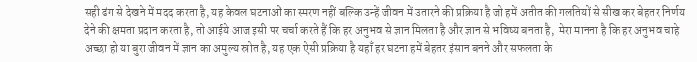सही ढंग से देखने में मदद करता है, यह केवल घटनाओं का स्मरण नहीं बल्कि उन्हें जीवन में उतारने की प्रक्रिया है जो हमें अतीत की गलतियों से सीख कर बेहतर निर्णय  देने की क्षमता प्रदान करता है, तो आईये आज इसी पर चर्चा करते हैं कि हर अनुभव से ज्ञान मिलता है और ज्ञान से भविष्य बनता है,  मेरा मानना है कि हर अनुभव चाहे अच्छा हो या बुरा जीवन में ज्ञान का अमुल्य स्रोत है, यह एक ऐसी प्रक्रिया है यहाँ हर घटना हमें बेहतर इंसान बनने और सफलता के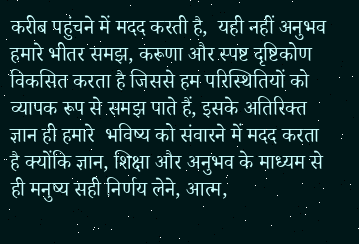करीब पहुंचने में मदद करती है,  यही नहीं अनुभव हमारे भीतर समझ, करूणा और स्पष्ट दृष्टिकोण विकसित करता है जिससे हम परिस्थितियों को व्यापक रूप से समझ पाते हैं, इसके अतिरिक्त ज्ञान ही हमारे  भविष्य को संवारने में मदद करता है क्योंकि ज्ञान, शिक्षा और अनुभव के माध्यम से ही मनुष्य सही निर्णय लेने, आत्म,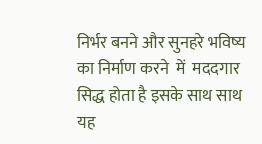निर्भर बनने और सुनहरे भविष्य का निर्माण करने  में  मददगार सिद्ध होता है इसके साथ साथ यह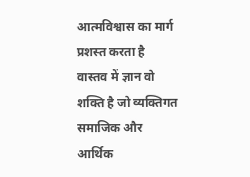आत्मविश्वास का मार्ग प्रशस्त करता है  वास्तव में ज्ञान वो शक्ति है जो व्यक्तिगत समाजिक और आर्थिक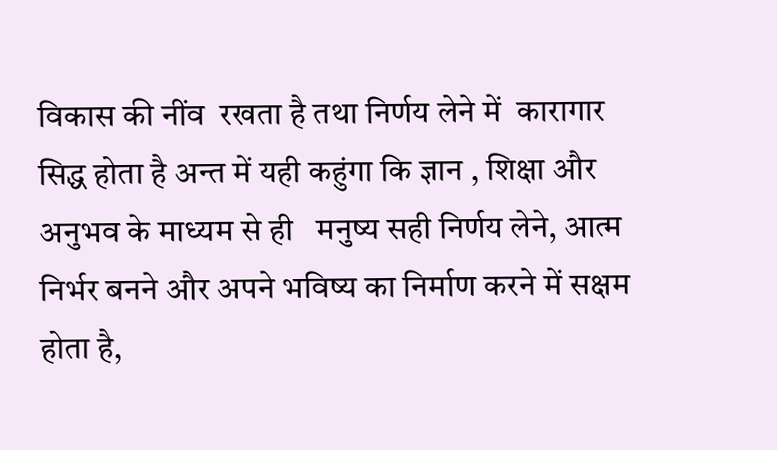विकास की नींव  रखता है तथा निर्णय लेने में  कारागार सिद्ध होता है अन्त में यही कहुंगा कि ज्ञान , शिक्षा और अनुभव के माध्यम से ही   मनुष्य सही निर्णय लेने, आत्म निर्भर बनने और अपने भविष्य का निर्माण करने में सक्षम होता है,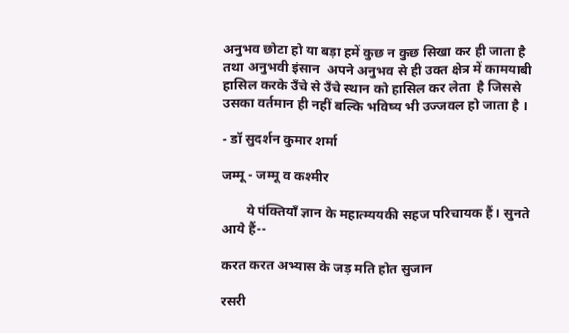अनुभव छोटा हो या बड़ा हमें कुछ न कुछ सिखा कर ही जाता है तथा अनुभवी इंसान  अपने अनुभव से ही उक्त क्षेत्र में कामयाबी हासिल करके उँचे से उँचे स्थान को हासिल कर लेता  है जिससे उसका वर्तमान ही नहीं बल्कि भविष्य भी उज्जवल हो जाता है ।

- डॉ सुदर्शन कुमार शर्मा

जम्मू - जम्मू व कश्मीर

       ये पंक्तियाँ ज्ञान के महात्म्ययकी सहज परिचायक हैं। सुनते आये हैं--

करत करत अभ्यास के जड़ मति होत सुजान

रसरी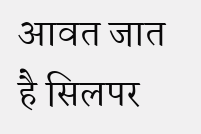आवत जात है सिलपर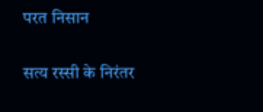परत निसान

सत्य रस्सी के निरंतर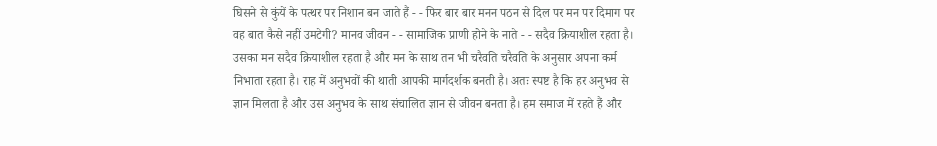घिसने से कुंयें के पत्थर पर निशान बन जाते हैं - - फिर बार बार मनन पठन से दिल पर मन पर दिमाग पर वह बात कैसे नहीं उमटेगी? मानव जीवन - - सामाजिक प्राणी होने के नाते - - सदैव क्रियाशील रहता है। उसका मन सदैव क्रियाशील रहता है और मन के साथ तन भी चरैवति चरैवति के अनुसार अपना कर्म निभाता रहता है। राह में अनुभवों की थाती आपकी मार्गदर्शक बनती है। अतः स्पष्ट है कि हर अनुभव से ज्ञान मिलता है और उस अनुभव के साथ संचालित ज्ञान से जीवन बनता है। हम समाज में रहते हैं और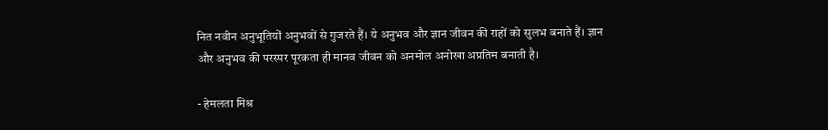नित नवीन अनुभूतियों अनुभवों से गुजरते हैं। ये अनुभव और ज्ञान जीवन की राहों को सुलभ बनाते हैं। ज्ञान और अनुभव की परस्पर पूरकता ही मानव जीवन को अनमोल अनोखा अप्रतिम बनाती है।

- हेमलता मिश्र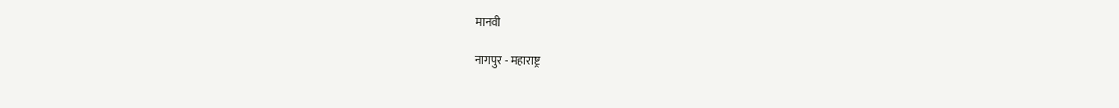मानवी

नागपुर - महाराष्ट्र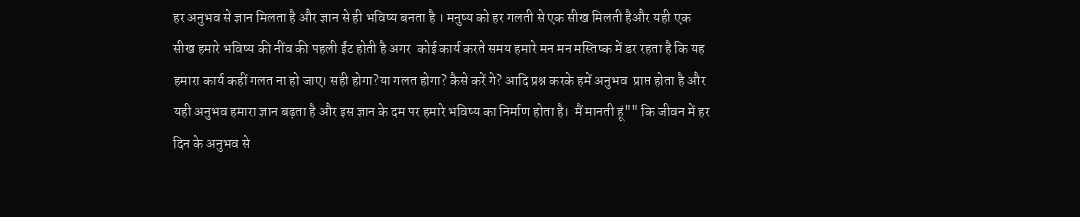हर अनुभव से ज्ञान मिलता है और ज्ञान से ही भविष्य बनता है । मनुष्य को हर गलती से एक सीख मिलती हैऔर यही एक सीख हमारे भविष्य की नींव की पहली ईंट होती है अगर  कोई कार्य करते समय हमारे मन मन मस्तिष्क में डर रहता है कि यह हमारा कार्य कहीं गलत ना हो जाए। सही होगा?या गलत होगा? कैसे करें गे? आदि प्रश्न करके हमें अनुभव  प्राप्त होता है और यही अनुभव हमारा ज्ञान बढ़ता है और इस ज्ञान के दम पर हमारे भविष्य का निर्माण होता है।  मैं मानती हूं"" कि जीवन में हर दिन के अनुभव से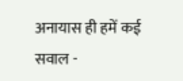अनायास ही हमें कई सवाल -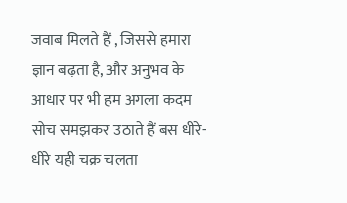जवाब मिलते हैं , जिससे हमारा ज्ञान बढ़ता है, और अनुभव के आधार पर भी हम अगला कदम सोच समझकर उठाते हैं बस धीरे-धीरे यही चक्र चलता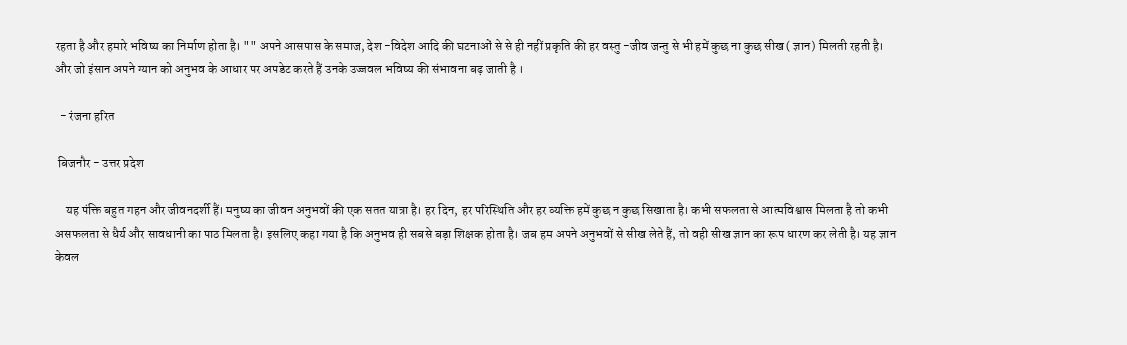रहता है और हमारे भविष्य का निर्माण होता है। "" अपने आसपास के समाज, देश -विदेश आदि की घटनाओं से से ही नहीं प्रकृति की हर वस्तु -जीव जन्तु से भी हमें कुछ ना कुछ सीख( ज्ञान) मिलती रहती है। और जो इंसान अपने ग्यान को अनुभव के आधार पर अपडेट करते हैं उनके उज्जवल भविष्य की संभावना बढ़ जाती है ।

  - रंजना हरित

 बिजनौर - उत्तर प्रदेश

    यह पंक्ति बहुत गहन और जीवनदर्शी हैं। मनुष्य का जीवन अनुभवों की एक सतत यात्रा है। हर दिन, हर परिस्थिति और हर व्यक्ति हमें कुछ न कुछ सिखाता है। कभी सफलता से आत्मविश्वास मिलता है तो कभी असफलता से धैर्य और सावधानी का पाठ मिलता है। इसलिए कहा गया है कि अनुभव ही सबसे बड़ा शिक्षक होता है। जब हम अपने अनुभवों से सीख लेते हैं, तो वही सीख ज्ञान का रूप धारण कर लेती है। यह ज्ञान केवल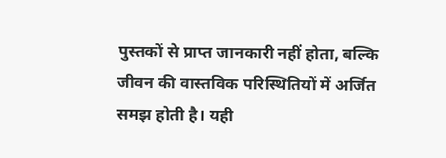पुस्तकों से प्राप्त जानकारी नहीं होता, बल्कि जीवन की वास्तविक परिस्थितियों में अर्जित समझ होती है। यही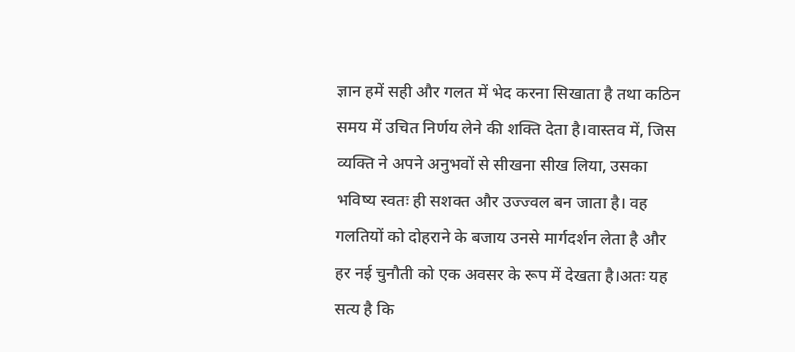ज्ञान हमें सही और गलत में भेद करना सिखाता है तथा कठिन समय में उचित निर्णय लेने की शक्ति देता है।वास्तव में, जिस व्यक्ति ने अपने अनुभवों से सीखना सीख लिया, उसका भविष्य स्वतः ही सशक्त और उज्ज्वल बन जाता है। वह गलतियों को दोहराने के बजाय उनसे मार्गदर्शन लेता है और हर नई चुनौती को एक अवसर के रूप में देखता है।अतः यह सत्य है कि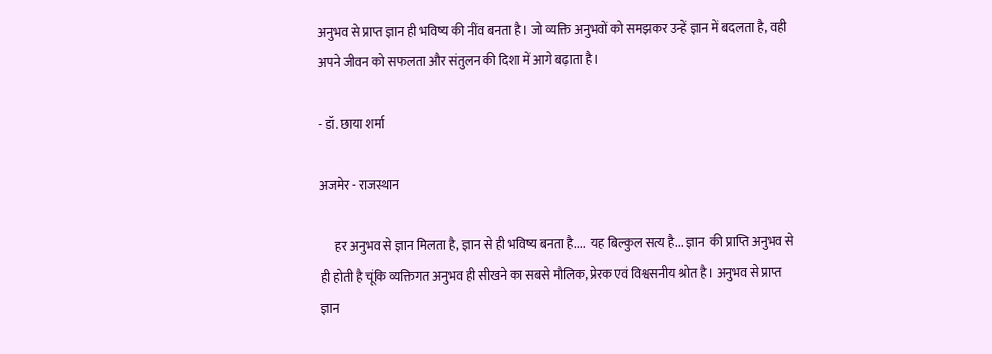अनुभव से प्राप्त ज्ञान ही भविष्य की नींव बनता है। जो व्यक्ति अनुभवों को समझकर उन्हें ज्ञान में बदलता है, वही अपने जीवन को सफलता और संतुलन की दिशा में आगे बढ़ाता है।

- डॉ. छाया शर्मा

अजमेर - राजस्थान

      हर अनुभव से ज्ञान मिलता है, ज्ञान से ही भविष्य बनता है....  यह बिल्कुल सत्य है... ज्ञान  की प्राप्ति अनुभव से ही होती है चूंकि व्यक्तिगत अनुभव ही सीखने का सबसे मौलिक, प्रेरक एवं विश्वसनीय श्रोत है। अनुभव से प्राप्त  ज्ञान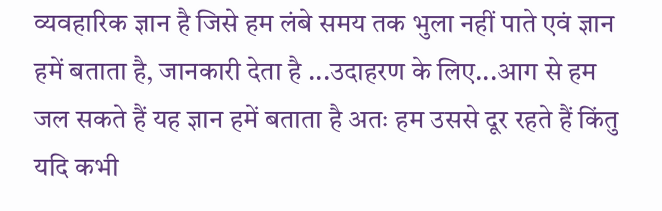व्यवहारिक ज्ञान है जिसे हम लंबे समय तक भुला नहीं पाते एवं ज्ञान हमें बताता है, जानकारी देता है ...उदाहरण के लिए...आग से हम जल सकते हैं यह ज्ञान हमें बताता है अतः हम उससे दूर रहते हैं किंतु यदि कभी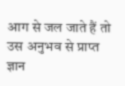आग से जल जाते हैं तो उस अनुभव से प्राप्त ज्ञान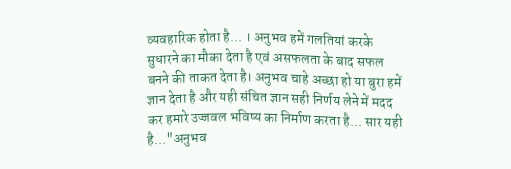व्यवहारिक होता है... । अनुभव हमें गलतियां करके सुधारने का मौका देता है एवं असफलता के बाद सफल बनने की ताकत देता है। अनुभव चाहे अच्छा हो या बुरा हमें ज्ञान देता है और यही संचित ज्ञान सही निर्णय लेने में मदद कर हमारे उज्जवल भविष्य का निर्माण करता है... सार यही है..."अनुभव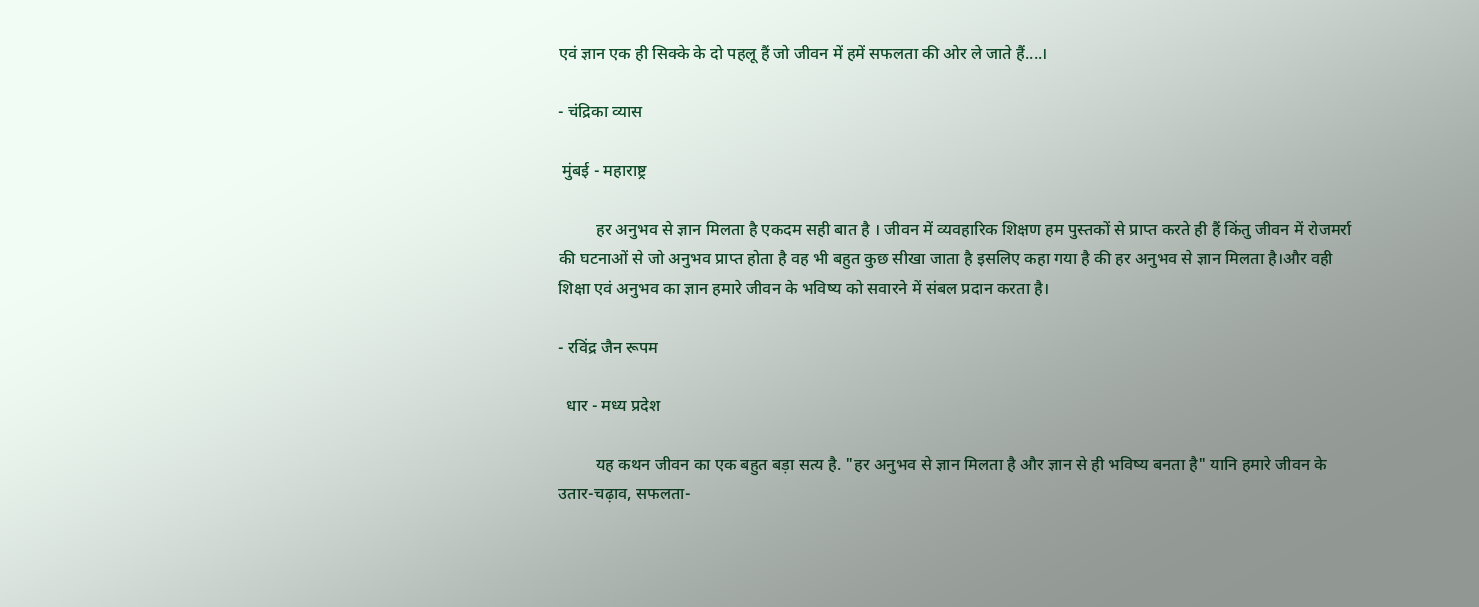एवं ज्ञान एक ही सिक्के के दो पहलू हैं जो जीवन में हमें सफलता की ओर ले जाते हैं....।

- चंद्रिका व्यास

 मुंबई - महाराष्ट्र

         हर अनुभव से ज्ञान मिलता है एकदम सही बात है ‌। जीवन में व्यवहारिक शिक्षण हम पुस्तकों से प्राप्त करते ही हैं किंतु जीवन में रोजमर्रा की घटनाओं से जो अनुभव प्राप्त होता है वह भी बहुत कुछ सीखा जाता है इसलिए कहा गया है की हर अनुभव से ज्ञान मिलता है।और वही शिक्षा एवं अनुभव का ज्ञान हमारे जीवन के भविष्य को सवारने में संबल प्रदान करता है।

- रविंद्र जैन रूपम

  धार - मध्य प्रदेश

         यह कथन जीवन का एक बहुत बड़ा सत्य है. "हर अनुभव से ज्ञान मिलता है और ज्ञान से ही भविष्य बनता है" यानि हमारे जीवन के उतार-चढ़ाव, सफलता-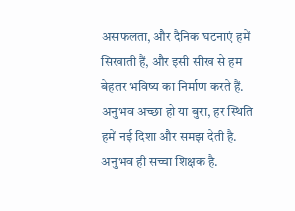असफलता, और दैनिक घटनाएं हमें सिखाती हैं, और इसी सीख से हम बेहतर भविष्य का निर्माण करते हैं. अनुभव अच्छा हो या बुरा, हर स्थिति हमें नई दिशा और समझ देती है. अनुभव ही सच्चा शिक्षक है.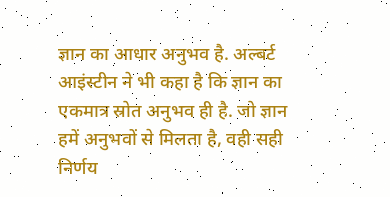ज्ञान का आधार अनुभव है. अल्बर्ट आइंस्टीन ने भी कहा है कि ज्ञान का एकमात्र स्रोत अनुभव ही है. जो ज्ञान हमें अनुभवों से मिलता है, वही सही निर्णय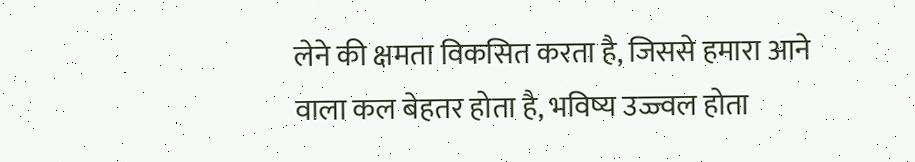लेने की क्षमता विकसित करता है, जिससे हमारा आने वाला कल बेहतर होता है, भविष्य उज्ज्वल होता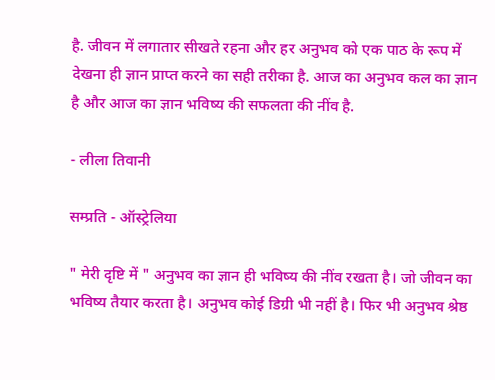है. जीवन में लगातार सीखते रहना और हर अनुभव को एक पाठ के रूप में देखना ही ज्ञान प्राप्त करने का सही तरीका है. आज का अनुभव कल का ज्ञान है और आज का ज्ञान भविष्य की सफलता की नींव है.

- लीला तिवानी

सम्प्रति - ऑस्ट्रेलिया

" मेरी दृष्टि में " अनुभव का ज्ञान ही भविष्य की नींव रखता है। जो जीवन का भविष्य तैयार करता है। अनुभव कोई डिग्री भी नहीं है। फिर भी अनुभव श्रेष्ठ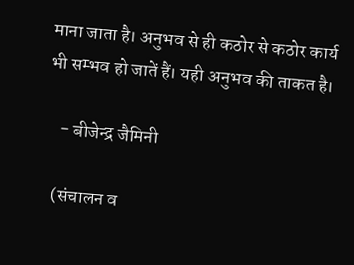माना जाता है। अनुभव से ही कठोर से कठोर कार्य भी सम्भव हो जातें हैं। यही अनुभव की ताकत है।

    - बीजेन्द्र जैमिनी

   (संचालन व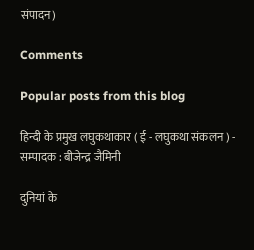संपादन)

Comments

Popular posts from this blog

हिन्दी के प्रमुख लघुकथाकार ( ई - लघुकथा संकलन ) - सम्पादक : बीजेन्द्र जैमिनी

दुनियां के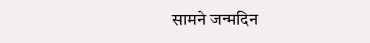सामने जन्मदिन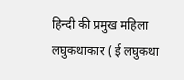हिन्दी की प्रमुख महिला लघुकथाकार ( ई लघुकथा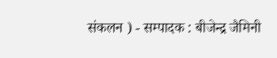संकलन ) - सम्पादक : बीजेन्द्र जैमिनी